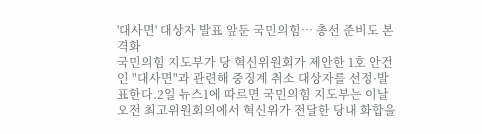'대사면' 대상자 발표 앞둔 국민의힘… 총선 준비도 본격화
국민의힘 지도부가 당 혁신위원회가 제안한 1호 안건인 "대사면"과 관련해 중징계 취소 대상자를 선정·발표한다.2일 뉴스1에 따르면 국민의힘 지도부는 이날 오전 최고위원회의에서 혁신위가 전달한 당내 화합을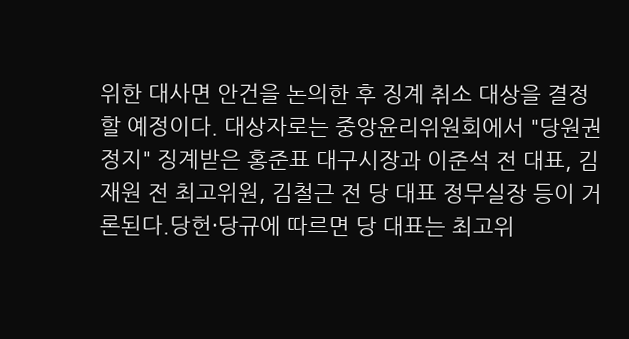위한 대사면 안건을 논의한 후 징계 취소 대상을 결정할 예정이다. 대상자로는 중앙윤리위원회에서 "당원권 정지" 징계받은 홍준표 대구시장과 이준석 전 대표, 김재원 전 최고위원, 김철근 전 당 대표 정무실장 등이 거론된다.당헌·당규에 따르면 당 대표는 최고위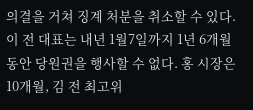의결을 거쳐 징계 처분을 취소할 수 있다. 이 전 대표는 내년 1월7일까지 1년 6개월 동안 당원권을 행사할 수 없다. 홍 시장은 10개월, 김 전 최고위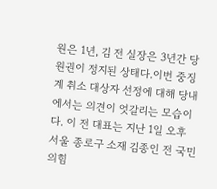원은 1년, 김 전 실장은 3년간 당원권이 정지된 상태다.이번 중징계 취소 대상자 선정에 대해 당내에서는 의견이 엇갈리는 모습이다. 이 전 대표는 지난 1일 오후 서울 종로구 소재 김종인 전 국민의힘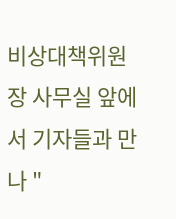비상대책위원장 사무실 앞에서 기자들과 만나 "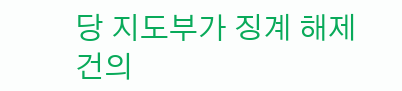당 지도부가 징계 해제 건의